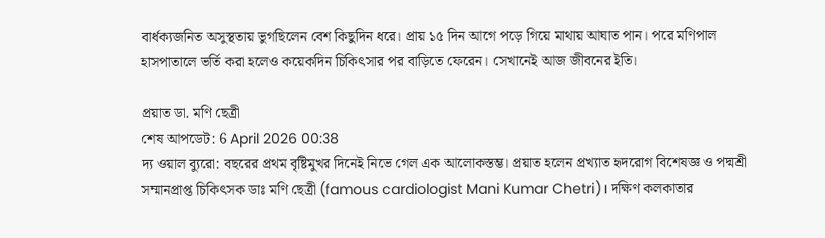বার্ধক্যজনিত অসুস্থতায় ভুগছিলেন বেশ কিছুদিন ধরে। প্রায় ১৫ দিন আগে পড়ে গিয়ে মাথায় আঘাত পান। পরে মণিপাল হাসপাতালে ভর্তি করা হলেও কয়েকদিন চিকিৎসার পর বাড়িতে ফেরেন। সেখানেই আজ জীবনের ইতি।

প্রয়াত ডা. মণি ছেত্রী
শেষ আপডেট: 6 April 2026 00:38
দ্য ওয়াল ব্যুরো: বছরের প্রথম বৃষ্টিমুখর দিনেই নিভে গেল এক আলোকস্তম্ভ। প্রয়াত হলেন প্রখ্যাত হৃদরোগ বিশেষজ্ঞ ও পদ্মশ্রী সম্মানপ্রাপ্ত চিকিৎসক ডাঃ মণি ছেত্রী (famous cardiologist Mani Kumar Chetri)। দক্ষিণ কলকাতার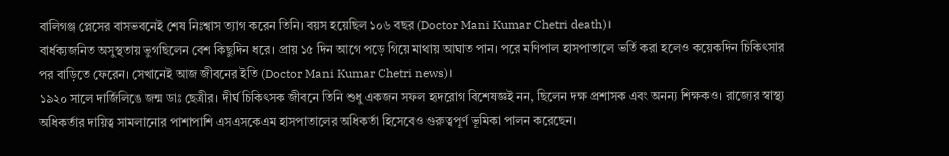বালিগঞ্জ প্লেসের বাসভবনেই শেষ নিঃশ্বাস ত্যাগ করেন তিনি। বয়স হয়েছিল ১০৬ বছর (Doctor Mani Kumar Chetri death)।
বার্ধক্যজনিত অসুস্থতায় ভুগছিলেন বেশ কিছুদিন ধরে। প্রায় ১৫ দিন আগে পড়ে গিয়ে মাথায় আঘাত পান। পরে মণিপাল হাসপাতালে ভর্তি করা হলেও কয়েকদিন চিকিৎসার পর বাড়িতে ফেরেন। সেখানেই আজ জীবনের ইতি (Doctor Mani Kumar Chetri news)।
১৯২০ সালে দার্জিলিঙে জন্ম ডাঃ ছেত্রীর। দীর্ঘ চিকিৎসক জীবনে তিনি শুধু একজন সফল হৃদরোগ বিশেষজ্ঞই নন, ছিলেন দক্ষ প্রশাসক এবং অনন্য শিক্ষকও। রাজ্যের স্বাস্থ্য অধিকর্তার দায়িত্ব সামলানোর পাশাপাশি এসএসকেএম হাসপাতালের অধিকর্তা হিসেবেও গুরুত্বপূর্ণ ভূমিকা পালন করেছেন।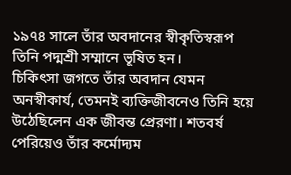১৯৭৪ সালে তাঁর অবদানের স্বীকৃতিস্বরূপ তিনি পদ্মশ্রী সম্মানে ভূষিত হন।
চিকিৎসা জগতে তাঁর অবদান যেমন অনস্বীকার্য, তেমনই ব্যক্তিজীবনেও তিনি হয়ে উঠেছিলেন এক জীবন্ত প্রেরণা। শতবর্ষ পেরিয়েও তাঁর কর্মোদ্যম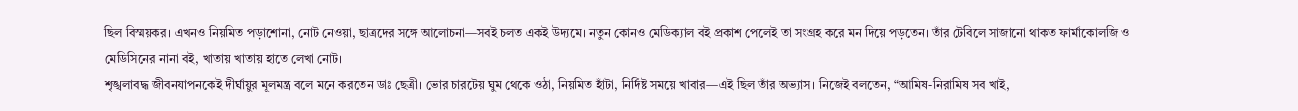ছিল বিস্ময়কর। এখনও নিয়মিত পড়াশোনা, নোট নেওয়া, ছাত্রদের সঙ্গে আলোচনা—সবই চলত একই উদ্যমে। নতুন কোনও মেডিক্যাল বই প্রকাশ পেলেই তা সংগ্রহ করে মন দিয়ে পড়তেন। তাঁর টেবিলে সাজানো থাকত ফার্মাকোলজি ও মেডিসিনের নানা বই, খাতায় খাতায় হাতে লেখা নোট।
শৃঙ্খলাবদ্ধ জীবনযাপনকেই দীর্ঘায়ুর মূলমন্ত্র বলে মনে করতেন ডাঃ ছেত্রী। ভোর চারটেয় ঘুম থেকে ওঠা, নিয়মিত হাঁটা, নির্দিষ্ট সময়ে খাবার—এই ছিল তাঁর অভ্যাস। নিজেই বলতেন, “আমিষ-নিরামিষ সব খাই,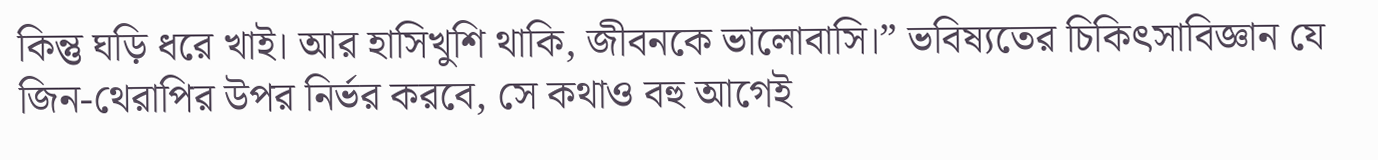কিন্তু ঘড়ি ধরে খাই। আর হাসিখুশি থাকি, জীবনকে ভালোবাসি।” ভবিষ্যতের চিকিৎসাবিজ্ঞান যে জিন-থেরাপির উপর নির্ভর করবে, সে কথাও বহু আগেই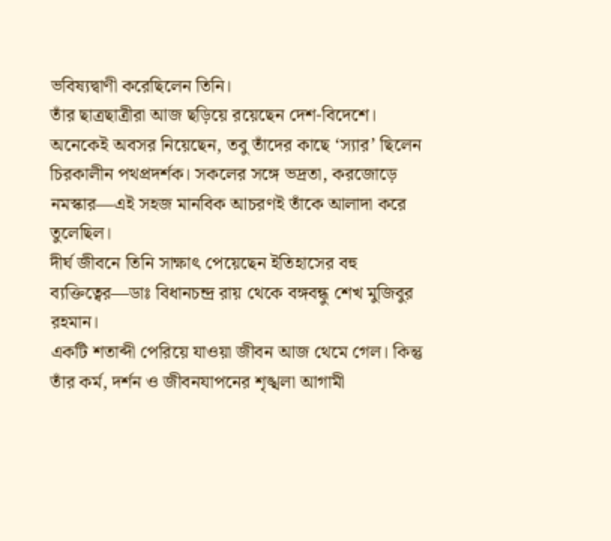ভবিষ্যদ্বাণী করেছিলেন তিনি।
তাঁর ছাত্রছাত্রীরা আজ ছড়িয়ে রয়েছেন দেশ-বিদেশে। অনেকেই অবসর নিয়েছেন, তবু তাঁদের কাছে ‘স্যার’ ছিলেন চিরকালীন পথপ্রদর্শক। সকলের সঙ্গে ভদ্রতা, করজোড়ে নমস্কার—এই সহজ মানবিক আচরণই তাঁকে আলাদা করে তুলেছিল।
দীর্ঘ জীবনে তিনি সাক্ষাৎ পেয়েছেন ইতিহাসের বহু ব্যক্তিত্বের—ডাঃ বিধানচন্দ্র রায় থেকে বঙ্গবন্ধু শেখ মুজিবুর রহমান।
একটি শতাব্দী পেরিয়ে যাওয়া জীবন আজ থেমে গেল। কিন্তু তাঁর কর্ম, দর্শন ও জীবনযাপনের শৃঙ্খলা আগামী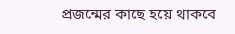প্রজন্মের কাছে হয়ে থাকবে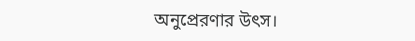অনুপ্রেরণার উৎস।